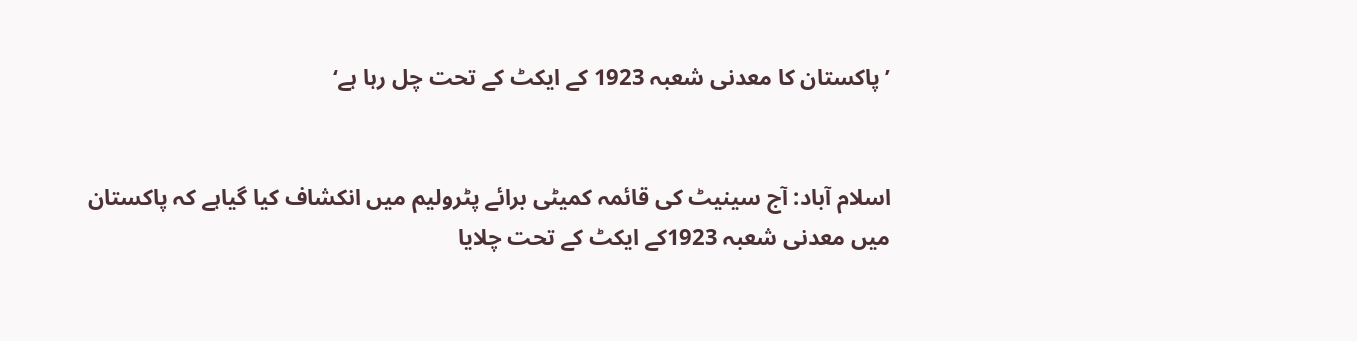’پاکستان کا معدنی شعبہ 1923 کے ایکٹ کے تحت چل رہا ہے‘


اسلام آباد: آج سینیٹ کی قائمہ کمیٹی برائے پٹرولیم میں انکشاف کیا گیاہے کہ پاکستان میں معدنی شعبہ 1923کے ایکٹ کے تحت چلایا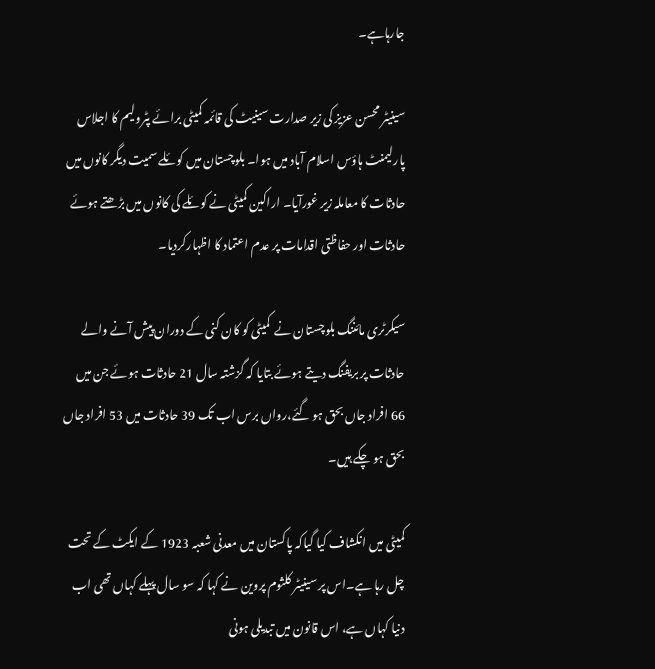جارہاہے۔

سینیٹر محسن عزیز کی زیر صدارت سینیٹ کی قائمہ کمیٹی برائے پٹرولیم کا اجلاس پارلیمنٹ ہاؤس اسلام آباد میں ہوا۔ بلوچستان میں کوئلے سمیت دیگر کانوں میں حادثات کا معاملہ زیر غورآیا۔ اراکین کمیٹی نے کوئلے کی کانوں میں بڑھتے ہوئے حادثات اور حفاظتی اقدامات پر عدم اعتماد کا اظہارکردیا۔

سیکرٹری مائننگ بلوچستان نے  کمیٹی کو کان کنی کے دوران پیش آنے والے حادثات پر بریفنگ دیتے ہوئے بتایا کہ گزشتہ سال 21 حادثات ہوئے جن میں 66 افراد جاں بحق ہو گئے،رواں برس اب تک 39 حادثات میں 53 افراد جاں بحق ہو چکے ہیں۔

کمیٹی میں انکشاف کیا گیاکہ پاکستان میں معدنی شعبہ 1923 کے ایکٹ کے تحت چل رہا ہے۔اس پر سینیٹر کلثوم پروین نے کہا کہ سو سال پہلے کہاں تھی اب دنیا کہاں ہے، اس قانون میں تبدیلی ہونی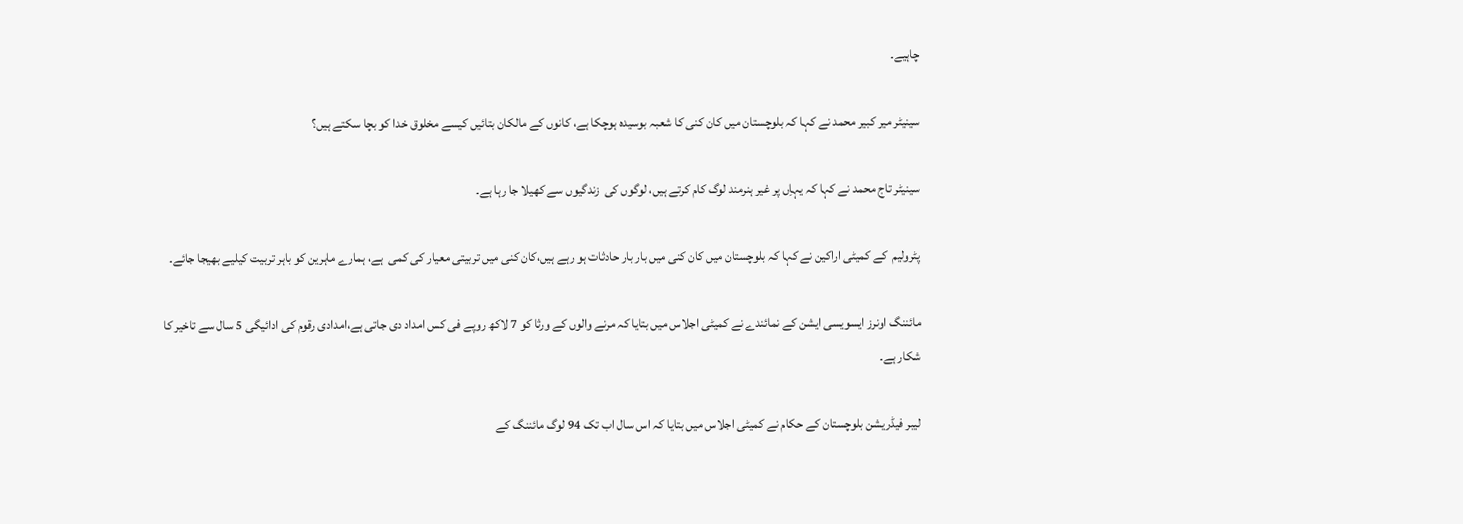چاہیے۔

سینیٹر میر کبیر محمد نے کہا کہ بلوچستان میں کان کنی کا شعبہ بوسیدہ ہوچکا ہے، کانوں کے مالکان بتائیں کیسے مخلوق خدا کو بچا سکتے ہیں؟

سینیٹر تاج محمد نے کہا کہ یہاِں پر غیر ہنرمند لوگ کام کرتے ہیں، لوگوں کی  زندگیوں سے کھیلا جا رہا ہے۔

پٹرولیم  کے کمیٹی اراکین نے کہا کہ بلوچستان میں کان کنی میں بار بار حادثات ہو رہے ہیں،کان کنی میں تربیتی معیار کی کمی  ہے، ہمارے ماہرین کو باہر تربیت کیلیے بھیجا جائے۔

مائننگ اونرز ایسویسی ایشن کے نمائندے نے کمیٹی اجلاس میں بتایا کہ مرنے والوں کے ورثا کو 7 لاکھ روپے فی کس امداد دی جاتی ہے،امدادی رقوم کی ادائیگی 5 سال سے تاخیر کا شکار ہے۔

لیبر فیڈریشن بلوچستان کے حکام نے کمیٹی اجلاس میں بتایا کہ اس سال اب تک 94 لوگ مائننگ کے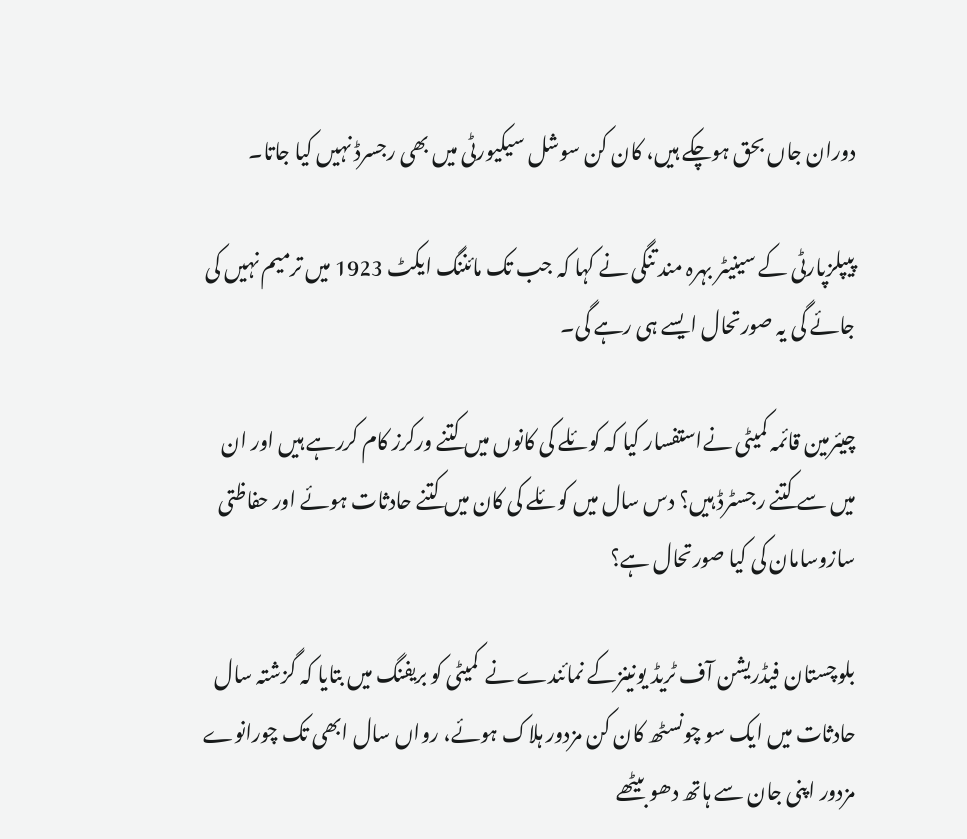دوران جاں بحق ہوچکے ہیں، کان کن سوشل سیکیورٹی میں بھی رجسرڈ نہیں کیا جاتا۔

پیپلزپارٹی کے سینیٹر بہرہ مند تنگی نے کہا کہ جب تک مائننگ ایکٹ 1923 میں ترمیم نہیں کی جائے گی یہ صورتحال ایسے ہی رہے گی۔

چیئرمین قائمہ کمیٹی نےاستفسار کیا کہ کوئلے کی کانوں میں کتنے ورکرز کام کررہے ہیں اور ان میں سے کتنے رجسٹرڈ ہیں؟ دس سال میں کوئلے کی کان میں کتنے حادثات ہوئے اور حفاظتی سازوسامان کی کیا صورتحال ہے؟

بلوچستان فیڈریشن آف ٹریڈ یونینزکے نمائندے نے  کمیٹی کو بریفنگ میں بتایا کہ گزشتہ سال حادثات میں ایک سو چونسٹھ کان کن مزدور ہلاک ہوئے، رواں سال ابھی تک چورانوے مزدور اپنی جان سے ہاتھ دھو بیٹھے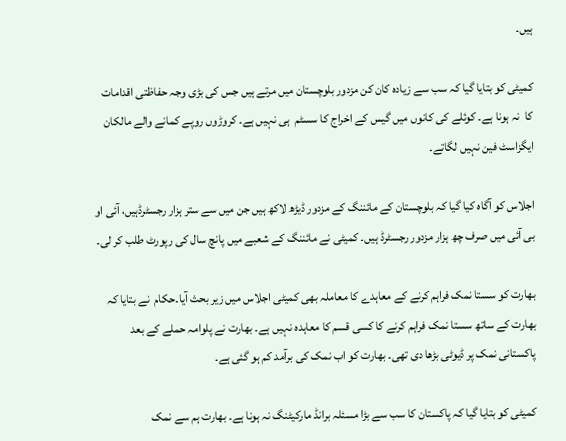ہیں۔

کمیٹی کو بتایا گیا کہ سب سے زیادہ کان کن مزدور بلوچستان میں مرتے ہیں جس کی بڑی وجہ حفاظتی اقدامات کا  نہ ہونا ہے۔ کوئلے کی کانوں میں گیس کے اخراج کا سسٹم  ہی نہیں ہے۔ کروڑوں روپے کمانے والے مالکان ایگزاسٹ فین نہیں لگاتے۔

اجلاس کو آگاہ کیا گیا کہ بلوچستان کے مائننگ کے مزدور ڈیڑھ لاکھ ہیں جن میں سے ستر ہزار رجسٹرڈہیں، آئی او بی آئی میں صرف چھ ہزار مزدور رجسٹرڈ ہیں۔ کمیٹی نے مائننگ کے شعبے میں پانچ سال کی رپورٹ طلب کر لی۔

بھارت کو سستا نمک فراہم کرنے کے معاہدے کا معاملہ بھی کمیٹی اجلاس میں زیر بحث آیا۔حکام  نے بتایا کہ بھارت کے ساتھ سستا نمک فراہم کرنے کا کسی قسم کا معاہدہ نہیں ہے۔ بھارت نے پلوامہ حملے کے بعد پاکستانی نمک پر ڈیوٹی بڑھا دی تھی۔ بھارت کو اب نمک کی برآمد کم ہو گئی ہے۔

کمیٹی کو بتایا گیا کہ پاکستان کا سب سے بڑا مسئلہ برانڈ مارکیٹنگ نہ ہونا ہے۔ بھارت ہم سے نمک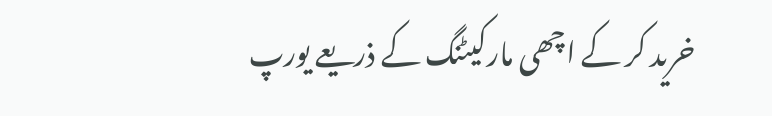خرید کر کے اچھی مارکیٹنگ کے ذریعے یورپ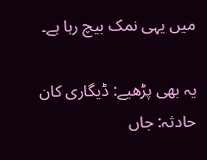میں یہی نمک بیچ رہا ہے۔

یہ بھی پڑھیے: ڈیگاری کان حادثہ: جاں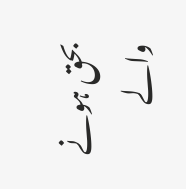بحق ہونے والے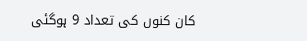کان کنوں کی تعداد 9 ہوگئی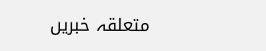متعلقہ خبریں